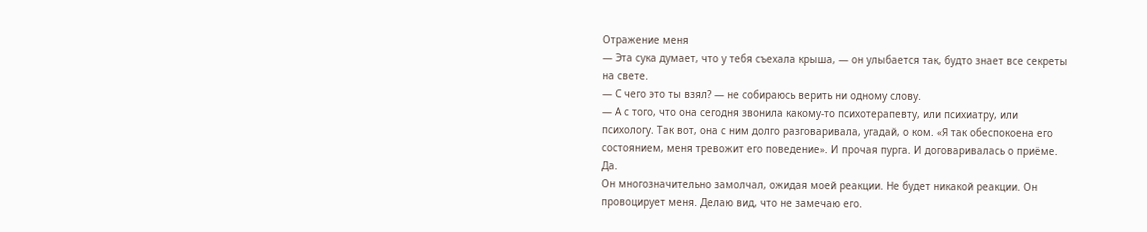Отражение меня
— Эта сука думает, что у тебя съехала крыша, — он улыбается так, будто знает все секреты на свете.
— С чего это ты взял? — не собираюсь верить ни одному слову.
— А с того, что она сегодня звонила какому-то психотерапевту, или психиатру, или психологу. Так вот, она с ним долго разговаривала, угадай, о ком. «Я так обеспокоена его состоянием, меня тревожит его поведение». И прочая пурга. И договаривалась о приёме. Да.
Он многозначительно замолчал, ожидая моей реакции. Не будет никакой реакции. Он провоцирует меня. Делаю вид, что не замечаю его.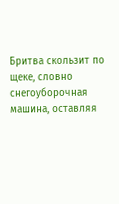Бритва скользит по щеке, словно снегоуборочная машина, оставляя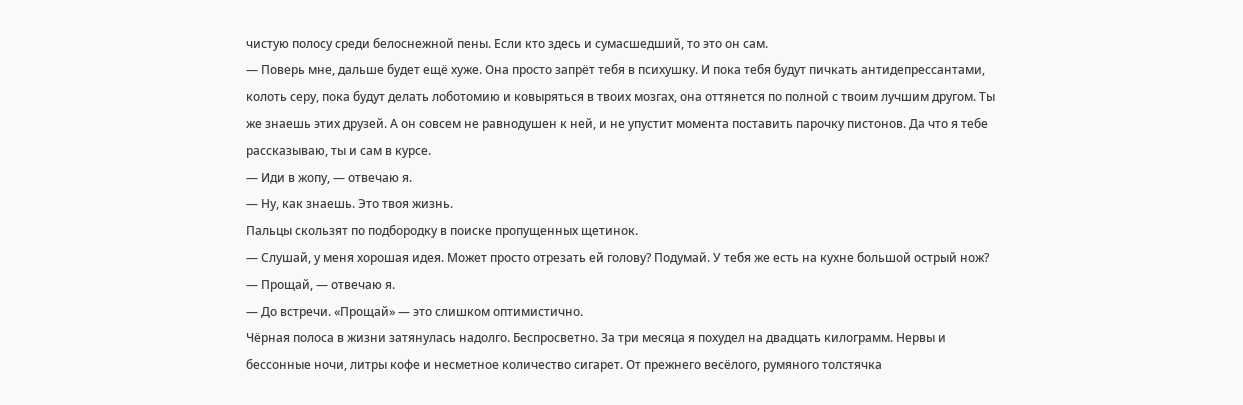чистую полосу среди белоснежной пены. Если кто здесь и сумасшедший, то это он сам.
— Поверь мне, дальше будет ещё хуже. Она просто запрёт тебя в психушку. И пока тебя будут пичкать антидепрессантами, колоть серу, пока будут делать лоботомию и ковыряться в твоих мозгах, она оттянется по полной с твоим лучшим другом. Ты же знаешь этих друзей. А он совсем не равнодушен к ней, и не упустит момента поставить парочку пистонов. Да что я тебе рассказываю, ты и сам в курсе.
— Иди в жопу, — отвечаю я.
— Ну, как знаешь. Это твоя жизнь.
Пальцы скользят по подбородку в поиске пропущенных щетинок.
— Слушай, у меня хорошая идея. Может просто отрезать ей голову? Подумай. У тебя же есть на кухне большой острый нож?
— Прощай, — отвечаю я.
— До встречи. «Прощай» — это слишком оптимистично.
Чёрная полоса в жизни затянулась надолго. Беспросветно. За три месяца я похудел на двадцать килограмм. Нервы и бессонные ночи, литры кофе и несметное количество сигарет. От прежнего весёлого, румяного толстячка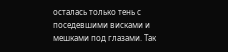осталась только тень с поседевшими висками и мешками под глазами. Так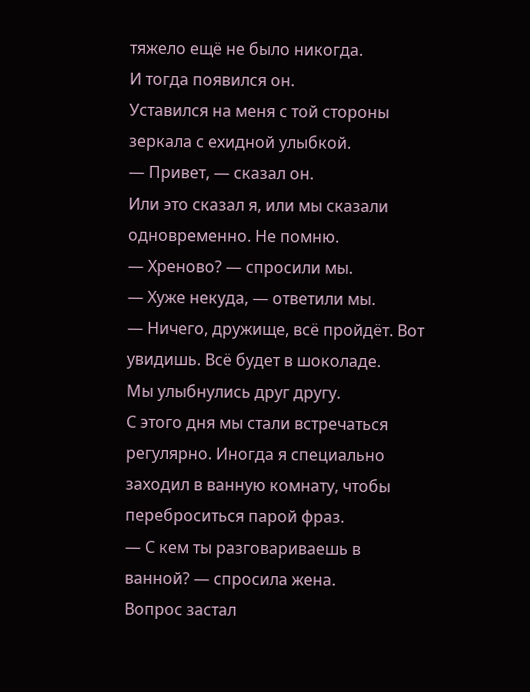тяжело ещё не было никогда.
И тогда появился он.
Уставился на меня с той стороны зеркала с ехидной улыбкой.
— Привет, — сказал он.
Или это сказал я, или мы сказали одновременно. Не помню.
— Хреново? — спросили мы.
— Хуже некуда, — ответили мы.
— Ничего, дружище, всё пройдёт. Вот увидишь. Всё будет в шоколаде.
Мы улыбнулись друг другу.
С этого дня мы стали встречаться регулярно. Иногда я специально заходил в ванную комнату, чтобы переброситься парой фраз.
— С кем ты разговариваешь в ванной? — спросила жена.
Вопрос застал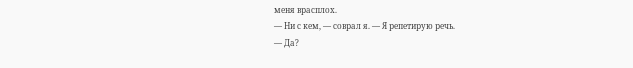меня врасплох.
— Ни с кем, — соврал я. — Я репетирую речь.
— Да?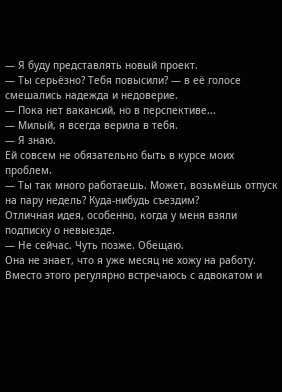— Я буду представлять новый проект.
— Ты серьёзно? Тебя повысили? — в её голосе смешались надежда и недоверие.
— Пока нет вакансий, но в перспективе...
— Милый, я всегда верила в тебя.
— Я знаю.
Ей совсем не обязательно быть в курсе моих проблем.
— Ты так много работаешь. Может, возьмёшь отпуск на пару недель? Куда-нибудь съездим?
Отличная идея, особенно, когда у меня взяли подписку о невыезде.
— Не сейчас. Чуть позже. Обещаю.
Она не знает, что я уже месяц не хожу на работу. Вместо этого регулярно встречаюсь с адвокатом и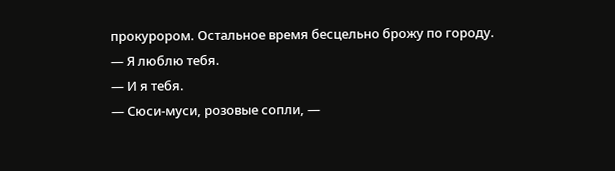прокурором. Остальное время бесцельно брожу по городу.
— Я люблю тебя.
— И я тебя.
— Сюси-муси, розовые сопли, —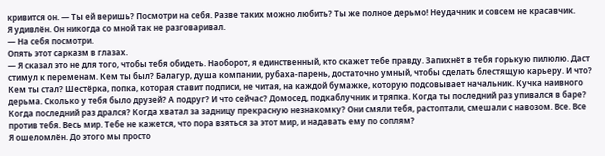кривится он. — Ты ей веришь? Посмотри на себя. Разве таких можно любить? Ты же полное дерьмо! Неудачник и совсем не красавчик.
Я удивлён. Он никогда со мной так не разговаривал.
— На себя посмотри.
Опять этот сарказм в глазах.
— Я сказал это не для того, чтобы тебя обидеть. Наоборот, я единственный, кто скажет тебе правду. Запихнёт в тебя горькую пилюлю. Даст стимул к переменам. Кем ты был? Балагур, душа компании, рубаха-парень, достаточно умный, чтобы сделать блестящую карьеру. И что? Кем ты стал? Шестёрка, попка, которая ставит подписи, не читая, на каждой бумажке, которую подсовывает начальник. Кучка наивного дерьма. Сколько у тебя было друзей? А подруг? И что сейчас? Домосед, подкаблучник и тряпка. Когда ты последний раз упивался в баре? Когда последний раз дрался? Когда хватал за задницу прекрасную незнакомку? Они смяли тебя, растоптали, смешали с навозом. Все. Все против тебя. Весь мир. Тебе не кажется, что пора взяться за этот мир, и надавать ему по соплям?
Я ошеломлён. До этого мы просто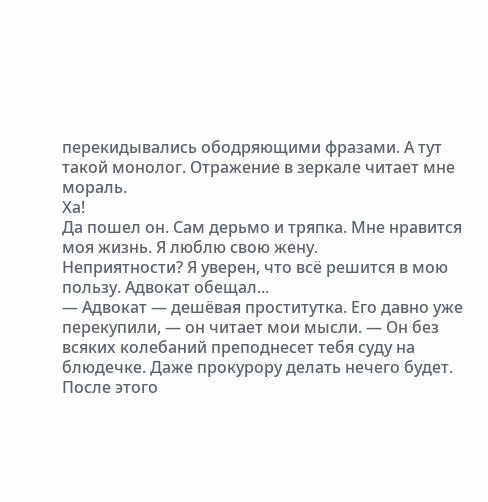перекидывались ободряющими фразами. А тут такой монолог. Отражение в зеркале читает мне мораль.
Ха!
Да пошел он. Сам дерьмо и тряпка. Мне нравится моя жизнь. Я люблю свою жену.
Неприятности? Я уверен, что всё решится в мою пользу. Адвокат обещал...
— Адвокат — дешёвая проститутка. Его давно уже перекупили, — он читает мои мысли. — Он без всяких колебаний преподнесет тебя суду на блюдечке. Даже прокурору делать нечего будет.
После этого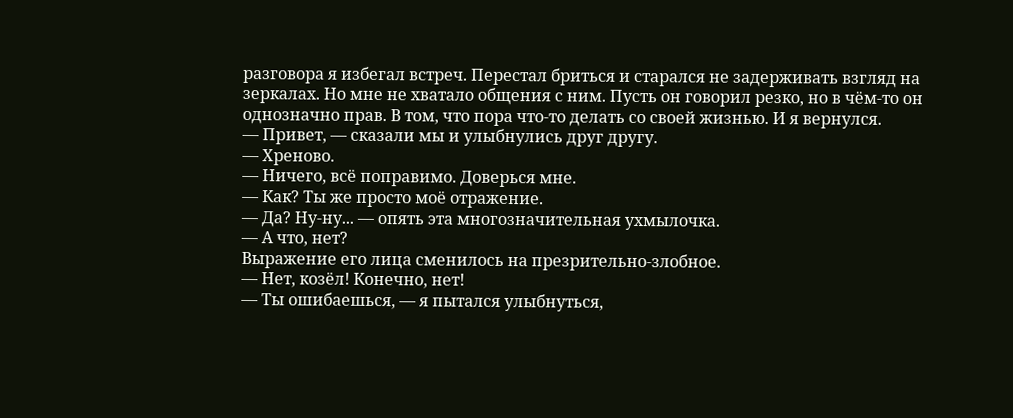разговора я избегал встреч. Перестал бриться и старался не задерживать взгляд на зеркалах. Но мне не хватало общения с ним. Пусть он говорил резко, но в чём-то он однозначно прав. В том, что пора что-то делать со своей жизнью. И я вернулся.
— Привет, — сказали мы и улыбнулись друг другу.
— Хреново.
— Ничего, всё поправимо. Доверься мне.
— Как? Ты же просто моё отражение.
— Да? Ну-ну... — опять эта многозначительная ухмылочка.
— А что, нет?
Выражение его лица сменилось на презрительно-злобное.
— Нет, козёл! Конечно, нет!
— Ты ошибаешься, — я пытался улыбнуться,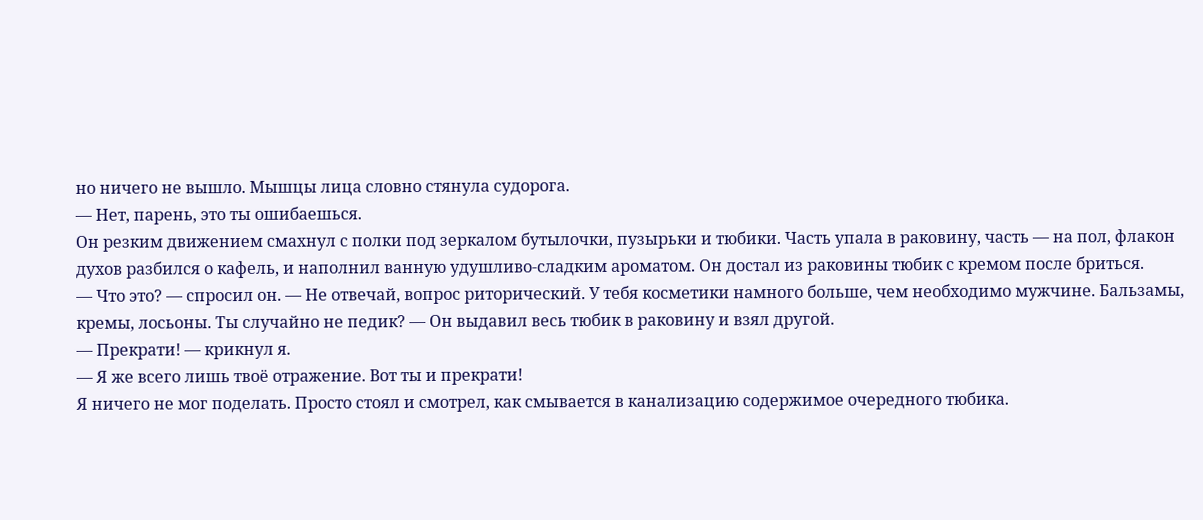но ничего не вышло. Мышцы лица словно стянула судорога.
— Нет, парень, это ты ошибаешься.
Он резким движением смахнул с полки под зеркалом бутылочки, пузырьки и тюбики. Часть упала в раковину, часть — на пол, флакон духов разбился о кафель, и наполнил ванную удушливо-сладким ароматом. Он достал из раковины тюбик с кремом после бриться.
— Что это? — спросил он. — Не отвечай, вопрос риторический. У тебя косметики намного больше, чем необходимо мужчине. Бальзамы, кремы, лосьоны. Ты случайно не педик? — Он выдавил весь тюбик в раковину и взял другой.
— Прекрати! — крикнул я.
— Я же всего лишь твоё отражение. Вот ты и прекрати!
Я ничего не мог поделать. Просто стоял и смотрел, как смывается в канализацию содержимое очередного тюбика.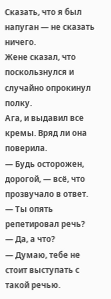Сказать, что я был напуган — не сказать ничего.
Жене сказал, что поскользнулся и случайно опрокинул полку.
Ага, и выдавил все кремы. Вряд ли она поверила.
— Будь осторожен, дорогой, — всё, что прозвучало в ответ.
— Ты опять репетировал речь?
— Да, а что?
— Думаю, тебе не стоит выступать с такой речью.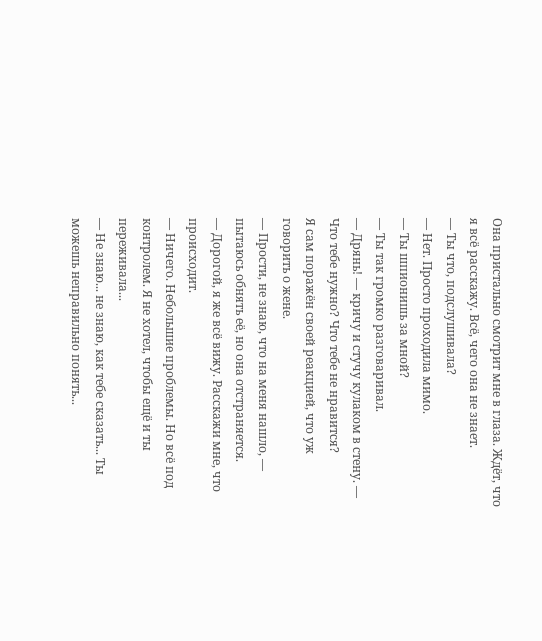Она пристально смотрит мне в глаза. Ждёт, что я всё расскажу. Всё, чего она не знает.
— Ты что, подслушивала?
— Нет. Просто проходила мимо.
— Ты шпионишь за мной?
— Ты так громко разговаривал.
— Дрянь! — кричу и стучу кулаком в стену. — Что тебе нужно? Что тебе не нравится?
Я сам поражён своей реакцией, что уж говорить о жене.
— Прости, не знаю, что на меня нашло, — пытаюсь обнять её, но она отстраняется.
— Дорогой, я же всё вижу. Расскажи мне, что происходит.
— Ничего. Небольшие проблемы. Но всё под контролем. Я не хотел, чтобы ещё и ты переживала...
— Не знаю... не знаю, как тебе сказать... Ты можешь неправильно понять...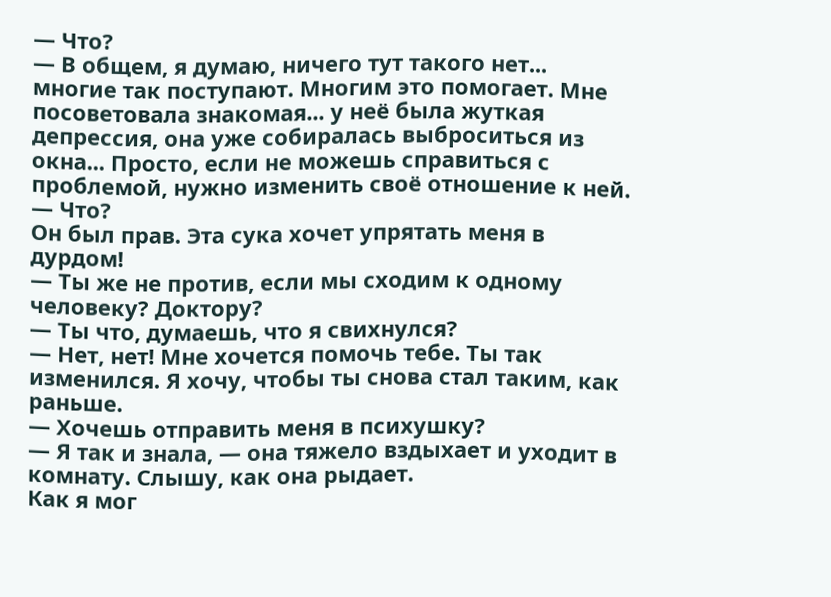— Что?
— В общем, я думаю, ничего тут такого нет... многие так поступают. Многим это помогает. Мне посоветовала знакомая... у неё была жуткая депрессия, она уже собиралась выброситься из окна... Просто, если не можешь справиться с проблемой, нужно изменить своё отношение к ней.
— Что?
Он был прав. Эта сука хочет упрятать меня в дурдом!
— Ты же не против, если мы сходим к одному человеку? Доктору?
— Ты что, думаешь, что я свихнулся?
— Нет, нет! Мне хочется помочь тебе. Ты так изменился. Я хочу, чтобы ты снова стал таким, как раньше.
— Хочешь отправить меня в психушку?
— Я так и знала, — она тяжело вздыхает и уходит в комнату. Слышу, как она рыдает.
Как я мог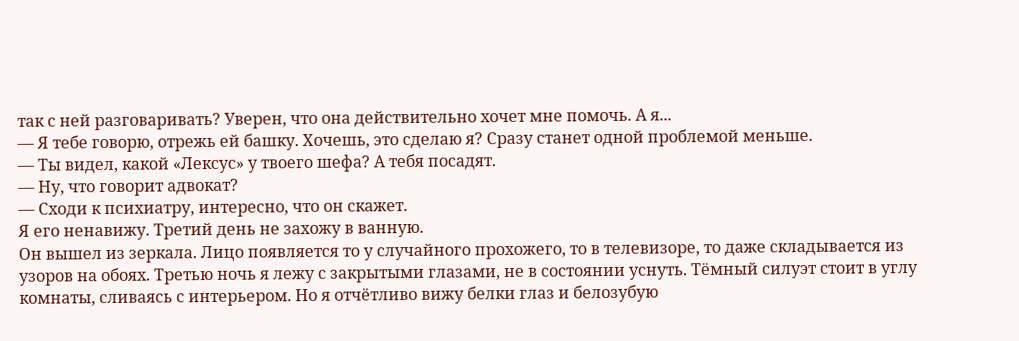так с ней разговаривать? Уверен, что она действительно хочет мне помочь. А я...
— Я тебе говорю, отрежь ей башку. Хочешь, это сделаю я? Сразу станет одной проблемой меньше.
— Ты видел, какой «Лексус» у твоего шефа? А тебя посадят.
— Ну, что говорит адвокат?
— Сходи к психиатру, интересно, что он скажет.
Я его ненавижу. Третий день не захожу в ванную.
Он вышел из зеркала. Лицо появляется то у случайного прохожего, то в телевизоре, то даже складывается из узоров на обоях. Третью ночь я лежу с закрытыми глазами, не в состоянии уснуть. Тёмный силуэт стоит в углу комнаты, сливаясь с интерьером. Но я отчётливо вижу белки глаз и белозубую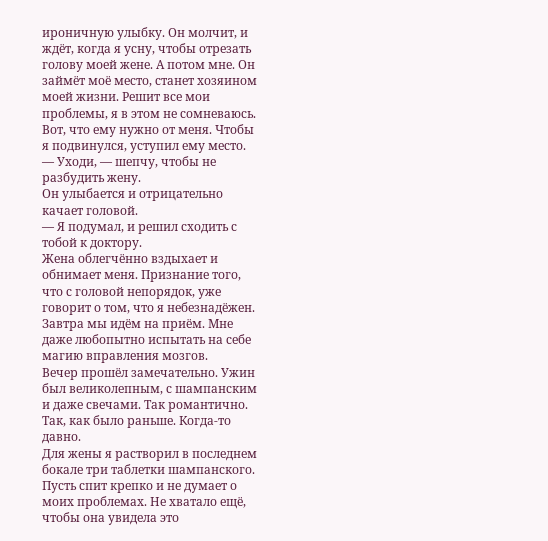ироничную улыбку. Он молчит, и ждёт, когда я усну, чтобы отрезать голову моей жене. А потом мне. Он займёт моё место, станет хозяином моей жизни. Решит все мои проблемы, я в этом не сомневаюсь. Вот, что ему нужно от меня. Чтобы я подвинулся, уступил ему место.
— Уходи, — шепчу, чтобы не разбудить жену.
Он улыбается и отрицательно качает головой.
— Я подумал, и решил сходить с тобой к доктору.
Жена облегчённо вздыхает и обнимает меня. Признание того, что с головой непорядок, уже говорит о том, что я небезнадёжен.
Завтра мы идём на приём. Мне даже любопытно испытать на себе магию вправления мозгов.
Вечер прошёл замечательно. Ужин был великолепным, с шампанским и даже свечами. Так романтично. Так, как было раньше. Когда-то давно.
Для жены я растворил в последнем бокале три таблетки шампанского. Пусть спит крепко и не думает о моих проблемах. Не хватало ещё, чтобы она увидела это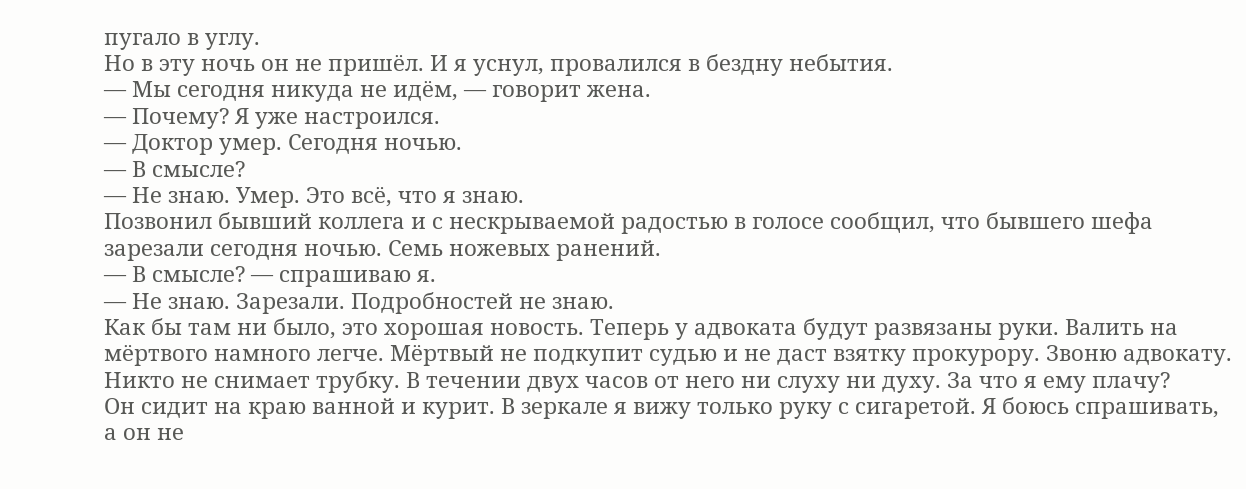пугало в углу.
Но в эту ночь он не пришёл. И я уснул, провалился в бездну небытия.
— Мы сегодня никуда не идём, — говорит жена.
— Почему? Я уже настроился.
— Доктор умер. Сегодня ночью.
— В смысле?
— Не знаю. Умер. Это всё, что я знаю.
Позвонил бывший коллега и с нескрываемой радостью в голосе сообщил, что бывшего шефа зарезали сегодня ночью. Семь ножевых ранений.
— В смысле? — спрашиваю я.
— Не знаю. Зарезали. Подробностей не знаю.
Как бы там ни было, это хорошая новость. Теперь у адвоката будут развязаны руки. Валить на мёртвого намного легче. Мёртвый не подкупит судью и не даст взятку прокурору. Звоню адвокату. Никто не снимает трубку. В течении двух часов от него ни слуху ни духу. За что я ему плачу?
Он сидит на краю ванной и курит. В зеркале я вижу только руку с сигаретой. Я боюсь спрашивать, а он не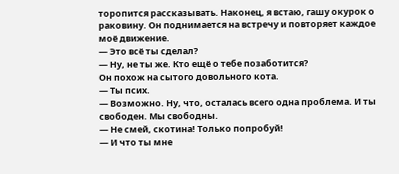торопится рассказывать. Наконец, я встаю, гашу окурок о раковину. Он поднимается на встречу и повторяет каждое моё движение.
— Это всё ты сделал?
— Ну, не ты же. Кто ещё о тебе позаботится?
Он похож на сытого довольного кота.
— Ты псих.
— Возможно. Ну, что, осталась всего одна проблема. И ты свободен. Мы свободны.
— Не смей, скотина! Только попробуй!
— И что ты мне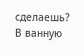сделаешь?
В ванную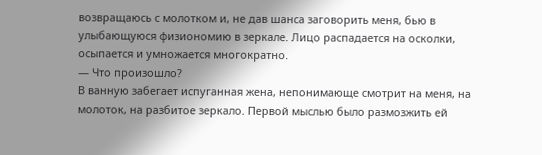возвращаюсь с молотком и, не дав шанса заговорить меня, бью в улыбающуюся физиономию в зеркале. Лицо распадается на осколки, осыпается и умножается многократно.
— Что произошло?
В ванную забегает испуганная жена, непонимающе смотрит на меня, на молоток, на разбитое зеркало. Первой мыслью было размозжить ей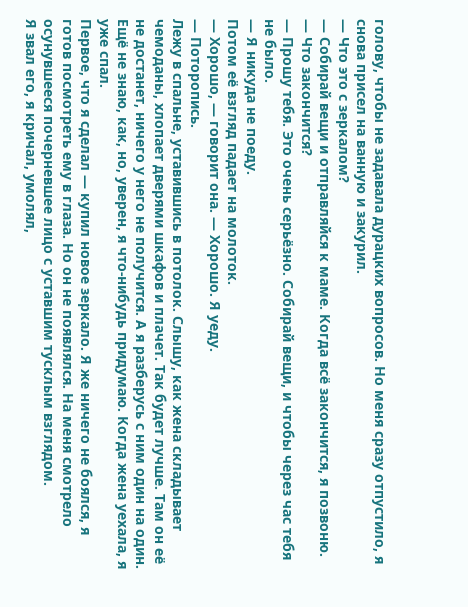голову, чтобы не задавала дурацких вопросов. Но меня сразу отпустило, я снова присел на ванную и закурил.
— Что это с зеркалом?
— Собирай вещи и отправляйся к маме. Когда всё закончится, я позвоню.
— Что закончится?
— Прошу тебя. Это очень серьёзно. Собирай вещи, и чтобы через час тебя не было.
— Я никуда не поеду.
Потом её взгляд падает на молоток.
— Хорошо, — говорит она. — Хорошо. Я уеду.
— Поторопись.
Лежу в спальне, уставившись в потолок. Слышу, как жена складывает чемоданы, хлопает дверями шкафов и плачет. Так будет лучше. Там он её не достанет, ничего у него не получится. А я разберусь с ним один на один. Ещё не знаю, как, но, уверен, я что-нибудь придумаю. Когда жена уехала, я уже спал.
Первое, что я сделал — купил новое зеркало. Я же ничего не боялся, я готов посмотреть ему в глаза. Но он не появлялся. На меня смотрело осунувшееся почерневшее лицо с уставшим тусклым взглядом.
Я звал его, я кричал, умолял,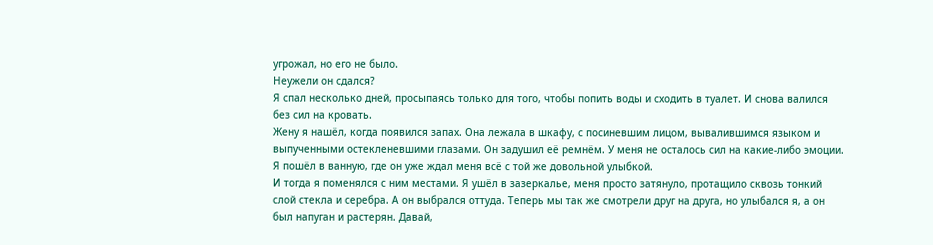угрожал, но его не было.
Неужели он сдался?
Я спал несколько дней, просыпаясь только для того, чтобы попить воды и сходить в туалет. И снова валился без сил на кровать.
Жену я нашёл, когда появился запах. Она лежала в шкафу, с посиневшим лицом, вывалившимся языком и выпученными остекленевшими глазами. Он задушил её ремнём. У меня не осталось сил на какие-либо эмоции. Я пошёл в ванную, где он уже ждал меня всё с той же довольной улыбкой.
И тогда я поменялся с ним местами. Я ушёл в зазеркалье, меня просто затянуло, протащило сквозь тонкий слой стекла и серебра. А он выбрался оттуда. Теперь мы так же смотрели друг на друга, но улыбался я, а он был напуган и растерян. Давай,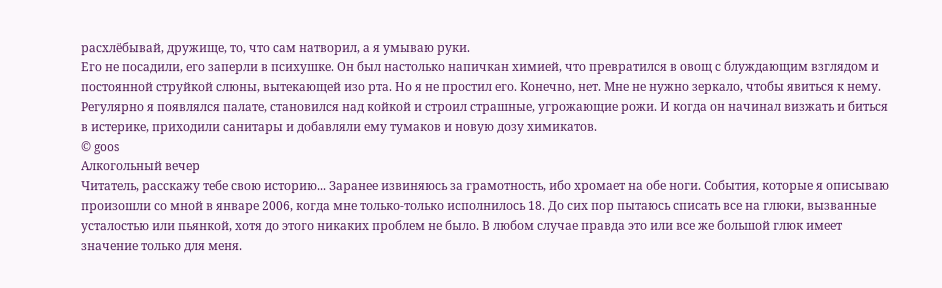расхлёбывай, дружище, то, что сам натворил, а я умываю руки.
Его не посадили, его заперли в психушке. Он был настолько напичкан химией, что превратился в овощ с блуждающим взглядом и постоянной струйкой слюны, вытекающей изо рта. Но я не простил его. Конечно, нет. Мне не нужно зеркало, чтобы явиться к нему. Регулярно я появлялся палате, становился над койкой и строил страшные, угрожающие рожи. И когда он начинал визжать и биться в истерике, приходили санитары и добавляли ему тумаков и новую дозу химикатов.
© goos
Алкогольный вечер
Читатель, расскажу тебе свою историю... Заранее извиняюсь за грамотность, ибо хромает на обе ноги. События, которые я описываю произошли со мной в январе 2006, когда мне только-только исполнилось 18. До сих пор пытаюсь списать все на глюки, вызванные усталостью или пьянкой, хотя до этого никаких проблем не было. В любом случае правда это или все же большой глюк имеет значение только для меня.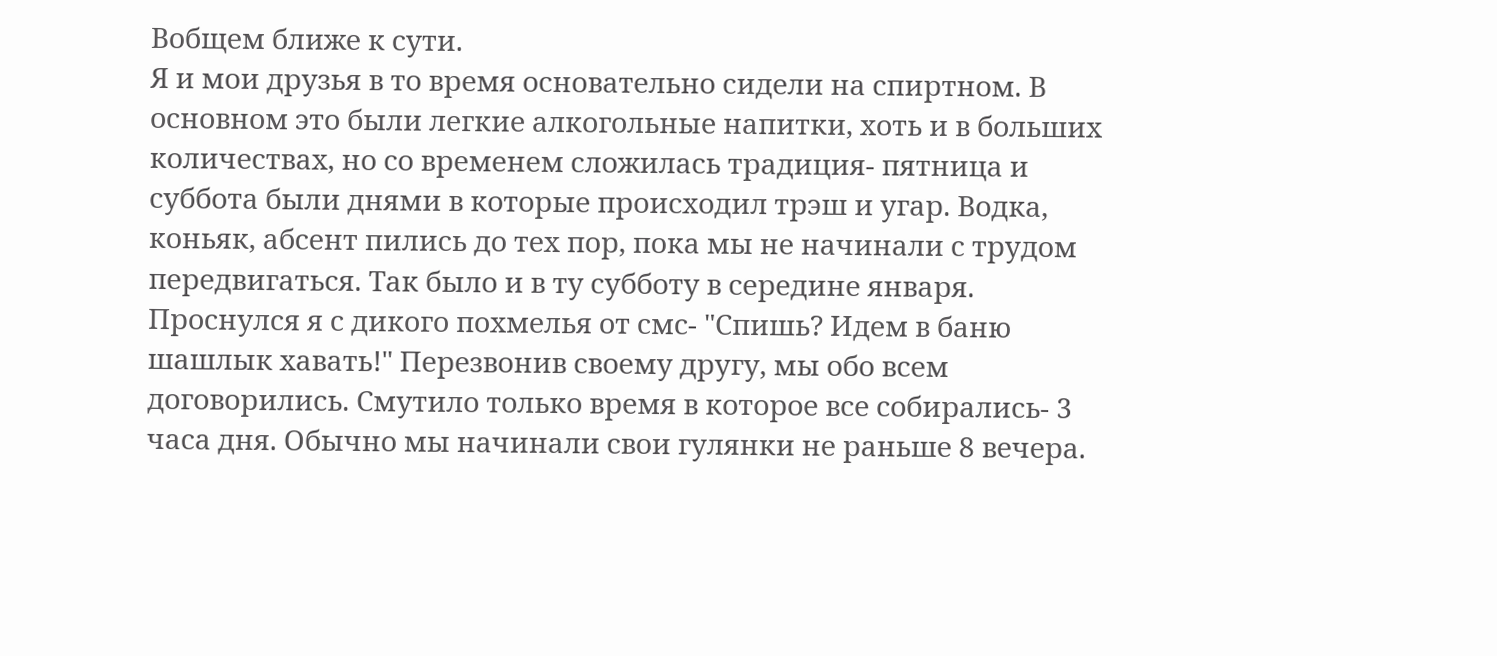Вобщем ближе к сути.
Я и мои друзья в то время основательно сидели на спиртном. В основном это были легкие алкогольные напитки, хоть и в больших количествах, но со временем сложилась традиция- пятница и суббота были днями в которые происходил трэш и угар. Водка, коньяк, абсент пились до тех пор, пока мы не начинали с трудом передвигаться. Так было и в ту субботу в середине января. Проснулся я с дикого похмелья от смс- "Спишь? Идем в баню шашлык хавать!" Перезвонив своему другу, мы обо всем договорились. Смутило только время в которое все собирались- 3 часа дня. Обычно мы начинали свои гулянки не раньше 8 вечера.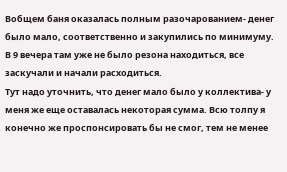Вобщем баня оказалась полным разочарованием- денег было мало, соответственно и закупились по минимуму. В 9 вечера там уже не было резона находиться, все заскучали и начали расходиться.
Тут надо уточнить, что денег мало было у коллектива- у меня же еще оставалась некоторая сумма. Всю толпу я конечно же проспонсировать бы не смог, тем не менее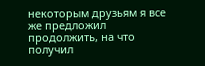некоторым друзьям я все же предложил продолжить, на что получил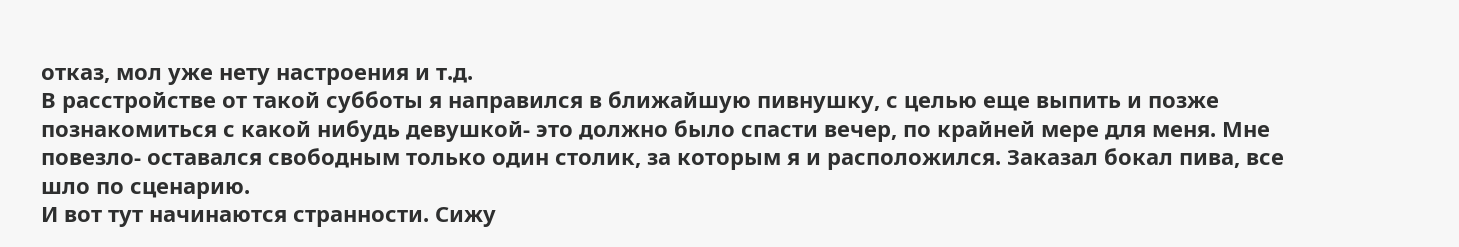отказ, мол уже нету настроения и т.д.
В расстройстве от такой субботы я направился в ближайшую пивнушку, с целью еще выпить и позже познакомиться с какой нибудь девушкой- это должно было спасти вечер, по крайней мере для меня. Мне повезло- оставался свободным только один столик, за которым я и расположился. Заказал бокал пива, все шло по сценарию.
И вот тут начинаются странности. Сижу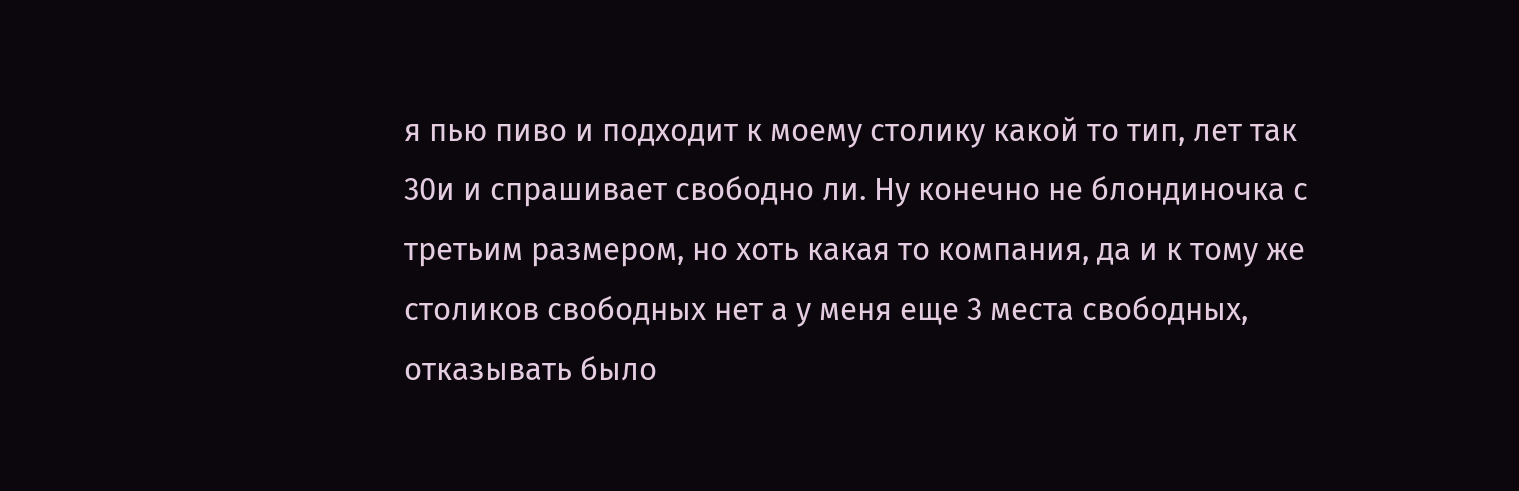я пью пиво и подходит к моему столику какой то тип, лет так 30и и спрашивает свободно ли. Ну конечно не блондиночка с третьим размером, но хоть какая то компания, да и к тому же столиков свободных нет а у меня еще 3 места свободных, отказывать было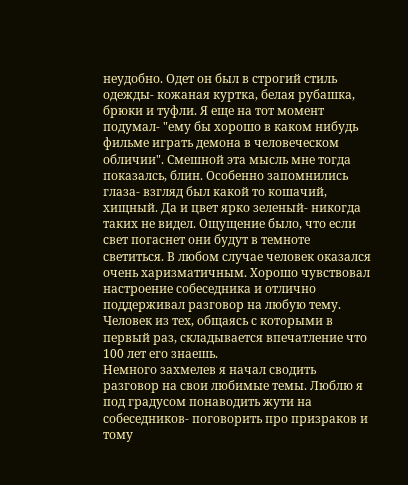неудобно. Одет он был в строгий стиль одежды- кожаная куртка, белая рубашка, брюки и туфли. Я еще на тот момент подумал- "ему бы хорошо в каком нибудь фильме играть демона в человеческом обличии". Смешной эта мысль мне тогда показалсь, блин. Особенно запомнились глаза- взгляд был какой то кошачий, хищный. Да и цвет ярко зеленый- никогда таких не видел. Ощущение было, что если свет погаснет они будут в темноте светиться. В любом случае человек оказался очень харизматичным. Хорошо чувствовал настроение собеседника и отлично поддерживал разговор на любую тему. Человек из тех, общаясь с которыми в первый раз, складывается впечатление что 100 лет его знаешь.
Немного захмелев я начал сводить разговор на свои любимые темы. Люблю я под градусом понаводить жути на собеседников- поговорить про призраков и тому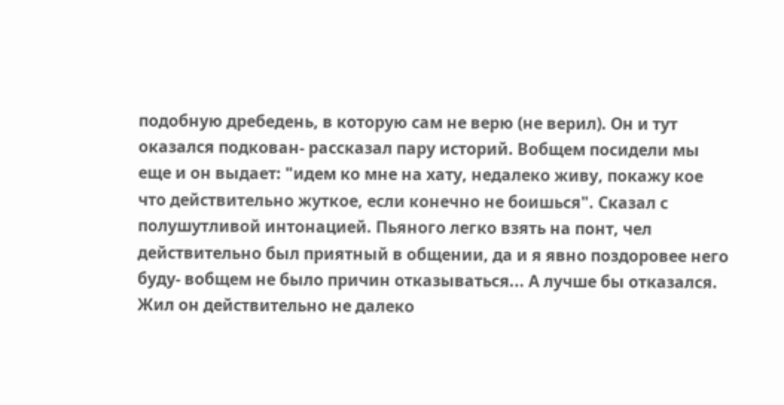подобную дребедень, в которую сам не верю (не верил). Он и тут оказался подкован- рассказал пару историй. Вобщем посидели мы еще и он выдает: "идем ко мне на хату, недалеко живу, покажу кое что действительно жуткое, если конечно не боишься". Сказал с полушутливой интонацией. Пьяного легко взять на понт, чел действительно был приятный в общении, да и я явно поздоровее него буду- вобщем не было причин отказываться... А лучше бы отказался. Жил он действительно не далеко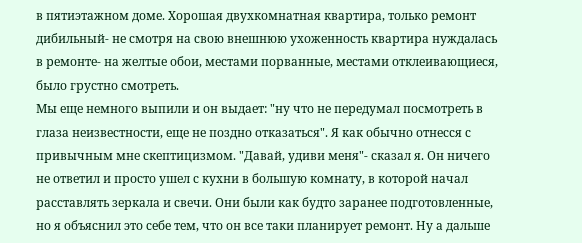в пятиэтажном доме. Хорошая двухкомнатная квартира, только ремонт дибильный- не смотря на свою внешнюю ухоженность квартира нуждалась в ремонте- на желтые обои, местами порванные, местами отклеивающиеся, было грустно смотреть.
Мы еще немного выпили и он выдает: "ну что не передумал посмотреть в глаза неизвестности, еще не поздно отказаться". Я как обычно отнесся с привычным мне скептицизмом. "Давай, удиви меня"- сказал я. Он ничего не ответил и просто ушел с кухни в большую комнату, в которой начал расставлять зеркала и свечи. Они были как будто заранее подготовленные, но я объяснил это себе тем, что он все таки планирует ремонт. Ну а дальше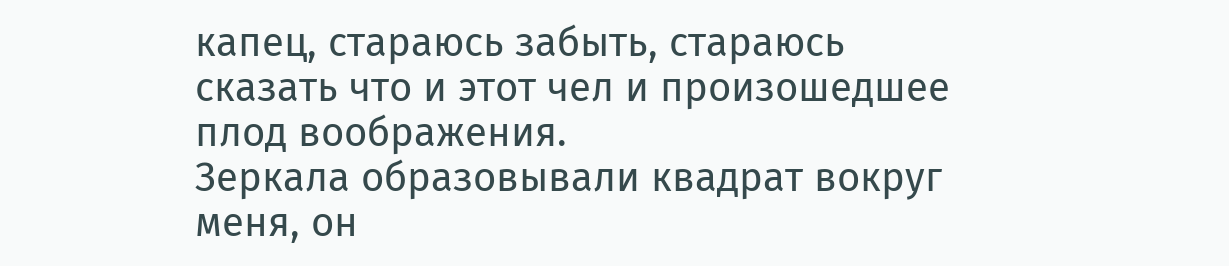капец, стараюсь забыть, стараюсь сказать что и этот чел и произошедшее плод воображения.
Зеркала образовывали квадрат вокруг меня, он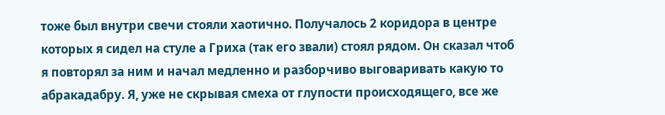тоже был внутри свечи стояли хаотично. Получалось 2 коридора в центре которых я сидел на стуле а Гриха (так его звали) стоял рядом. Он сказал чтоб я повторял за ним и начал медленно и разборчиво выговаривать какую то абракадабру. Я, уже не скрывая смеха от глупости происходящего, все же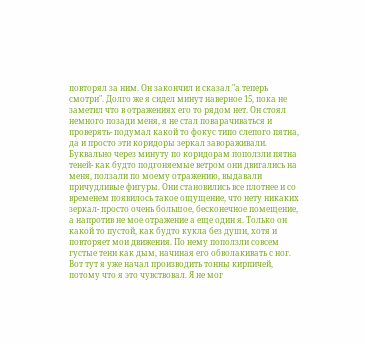повторял за ним. Он закончил и сказал "а теперь смотри". Долго же я сидел минут наверное 15, пока не заметил что в отражениях его то рядом нет. Он стоял немного позади меня, я не стал поварачиваться и проверять- подумал какой то фокус типо слепого пятна, да и просто эти коридоры зеркал завораживали. Буквально через минуту по коридорам поползли пятна теней- как будто подгоняемые ветром они двигались на меня, ползали по моему отражению, выдавали причудливые фигуры. Они становились все плотнее и со временем появилось такое ощущение, что нету никаких зеркал- просто очень большое, бесконечное помещение, а напротив не мое отражение а еще один я. Только он какой то пустой, как будто кукла без души, хотя и повторяет мои движения. По нему поползли совсем густые тени как дым, начиная его обволакивать с ног. Вот тут я уже начал производить тонны кирпичей, потому что я это чувствовал. Я не мог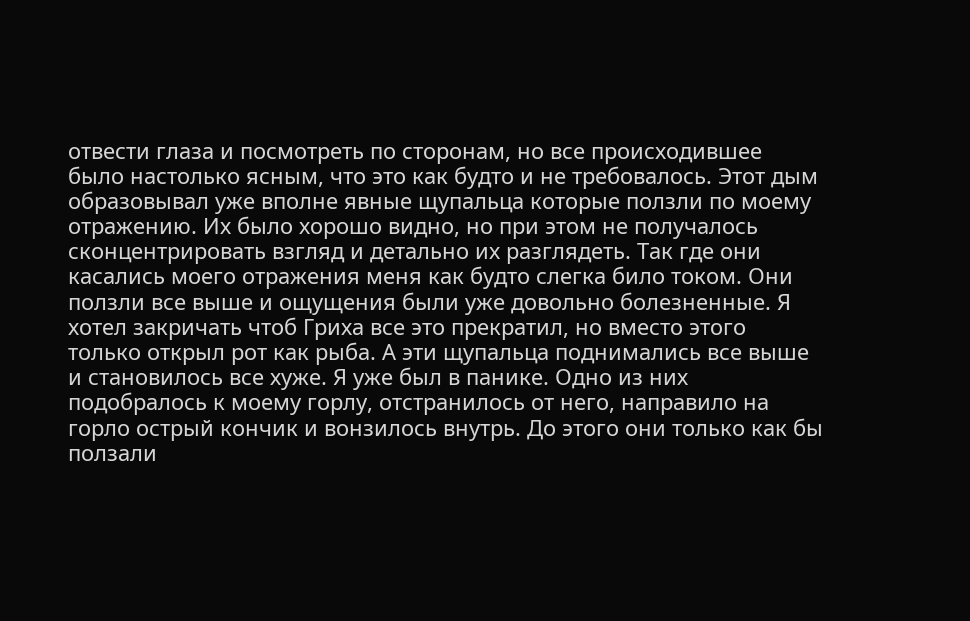отвести глаза и посмотреть по сторонам, но все происходившее было настолько ясным, что это как будто и не требовалось. Этот дым образовывал уже вполне явные щупальца которые ползли по моему отражению. Их было хорошо видно, но при этом не получалось сконцентрировать взгляд и детально их разглядеть. Так где они касались моего отражения меня как будто слегка било током. Они ползли все выше и ощущения были уже довольно болезненные. Я хотел закричать чтоб Гриха все это прекратил, но вместо этого только открыл рот как рыба. А эти щупальца поднимались все выше и становилось все хуже. Я уже был в панике. Одно из них подобралось к моему горлу, отстранилось от него, направило на горло острый кончик и вонзилось внутрь. До этого они только как бы ползали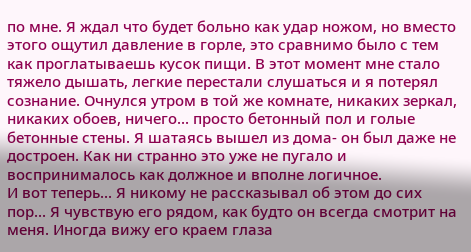по мне. Я ждал что будет больно как удар ножом, но вместо этого ощутил давление в горле, это сравнимо было с тем как проглатываешь кусок пищи. В этот момент мне стало тяжело дышать, легкие перестали слушаться и я потерял сознание. Очнулся утром в той же комнате, никаких зеркал, никаких обоев, ничего... просто бетонный пол и голые бетонные стены. Я шатаясь вышел из дома- он был даже не достроен. Как ни странно это уже не пугало и воспринималось как должное и вполне логичное.
И вот теперь... Я никому не рассказывал об этом до сих пор... Я чувствую его рядом, как будто он всегда смотрит на меня. Иногда вижу его краем глаза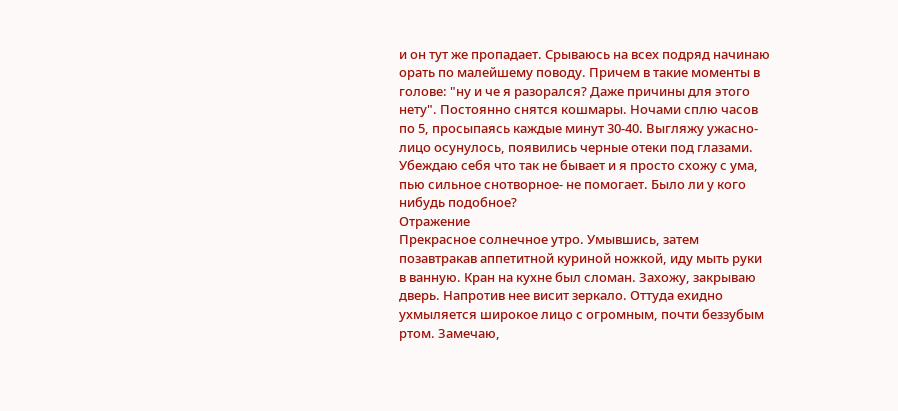и он тут же пропадает. Срываюсь на всех подряд начинаю орать по малейшему поводу. Причем в такие моменты в голове: "ну и че я разорался? Даже причины для этого нету". Постоянно снятся кошмары. Ночами сплю часов по 5, просыпаясь каждые минут 30-40. Выгляжу ужасно- лицо осунулось, появились черные отеки под глазами.
Убеждаю себя что так не бывает и я просто схожу с ума, пью сильное снотворное- не помогает. Было ли у кого нибудь подобное?
Отражение
Прекрасное солнечное утро. Умывшись, затем позавтракав аппетитной куриной ножкой, иду мыть руки в ванную. Кран на кухне был сломан. Захожу, закрываю дверь. Напротив нее висит зеркало. Оттуда ехидно ухмыляется широкое лицо с огромным, почти беззубым ртом. Замечаю,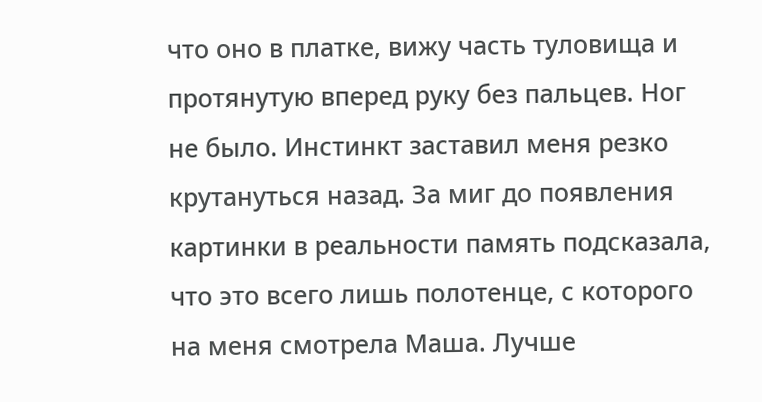что оно в платке, вижу часть туловища и протянутую вперед руку без пальцев. Ног не было. Инстинкт заставил меня резко крутануться назад. За миг до появления картинки в реальности память подсказала, что это всего лишь полотенце, с которого на меня смотрела Маша. Лучше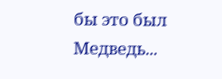бы это был Медведь...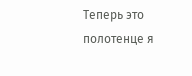Теперь это полотенце я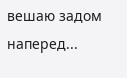вешаю задом наперед...